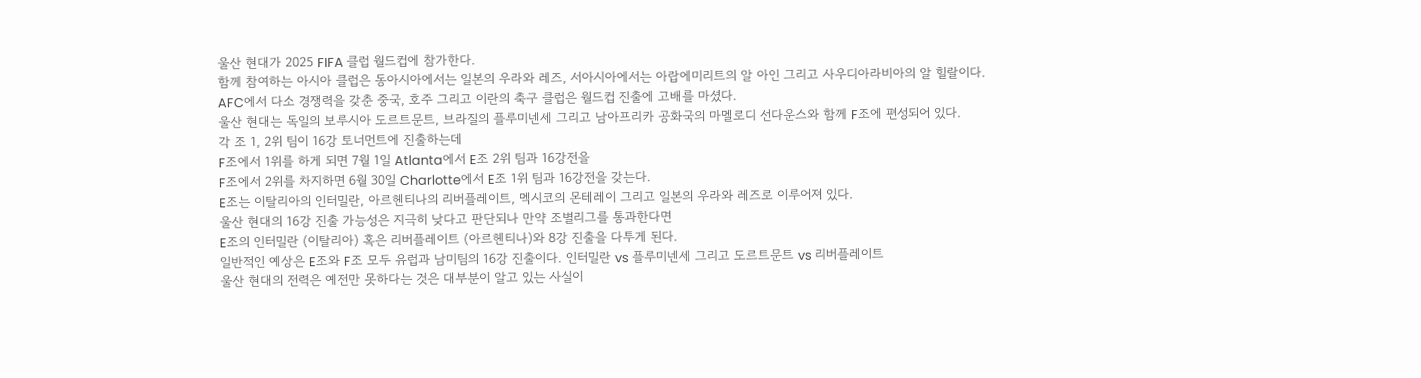울산 현대가 2025 FIFA 클럽 월드컵에 참가한다.
함께 참여하는 아시아 클럽은 동아시아에서는 일본의 우라와 레즈, 서아시아에서는 아랍에미리트의 알 아인 그리고 사우디아라비아의 알 힐랄이다.
AFC에서 다소 경쟁력을 갖춘 중국, 호주 그리고 이란의 축구 클럽은 월드컵 진출에 고배를 마셨다.
울산 현대는 독일의 보루시아 도르트문트, 브라질의 플루미넨세 그리고 남아프리카 공화국의 마멜로디 선다운스와 함께 F조에 편성되어 있다.
각 조 1, 2위 팀이 16강 토너먼트에 진출하는데
F조에서 1위를 하게 되면 7월 1일 Atlanta에서 E조 2위 팀과 16강전을
F조에서 2위를 차지하면 6월 30일 Charlotte에서 E조 1위 팀과 16강전을 갖는다.
E조는 이탈리아의 인터밀란, 아르헨티나의 리버플레이트, 멕시코의 몬테레이 그리고 일본의 우라와 레즈로 이루어져 있다.
울산 현대의 16강 진출 가능성은 지극히 낮다고 판단되나 만약 조별리그를 통과한다면
E조의 인터밀란 (이탈리아) 혹은 리버플레이트 (아르헨티나)와 8강 진출을 다투게 된다.
일반적인 예상은 E조와 F조 모두 유럽과 남미팀의 16강 진출이다. 인터밀란 vs 플루미넨세 그리고 도르트문트 vs 리버플레이트
울산 현대의 전력은 예전만 못하다는 것은 대부분이 알고 있는 사실이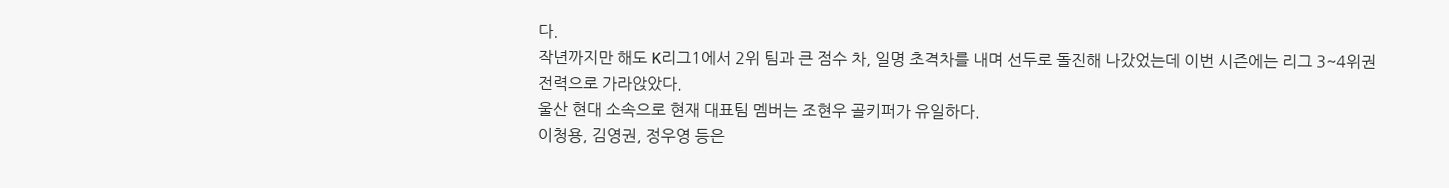다.
작년까지만 해도 K리그1에서 2위 팀과 큰 점수 차, 일명 초격차를 내며 선두로 돌진해 나갔었는데 이번 시즌에는 리그 3~4위권 전력으로 가라앉았다.
울산 현대 소속으로 현재 대표팀 멤버는 조현우 골키퍼가 유일하다.
이청용, 김영권, 정우영 등은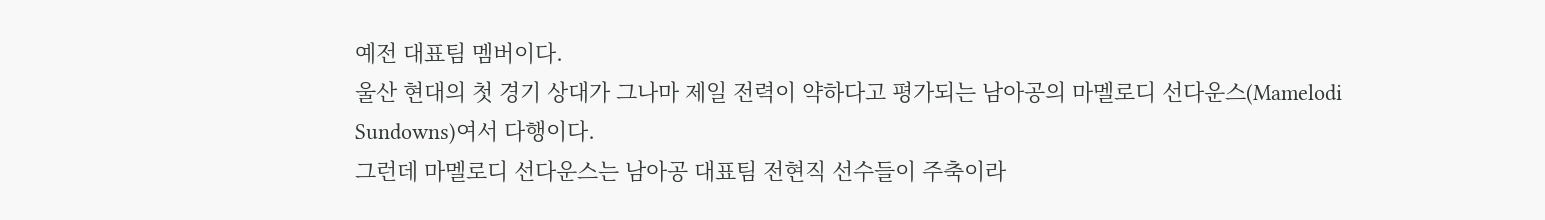예전 대표팀 멤버이다.
울산 현대의 첫 경기 상대가 그나마 제일 전력이 약하다고 평가되는 남아공의 마멜로디 선다운스(Mamelodi Sundowns)여서 다행이다.
그런데 마멜로디 선다운스는 남아공 대표팀 전현직 선수들이 주축이라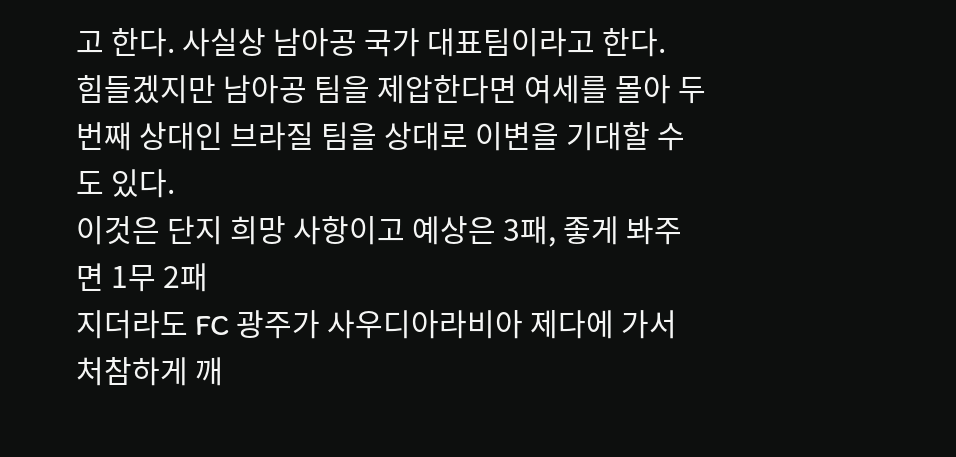고 한다. 사실상 남아공 국가 대표팀이라고 한다.
힘들겠지만 남아공 팀을 제압한다면 여세를 몰아 두 번째 상대인 브라질 팀을 상대로 이변을 기대할 수도 있다.
이것은 단지 희망 사항이고 예상은 3패, 좋게 봐주면 1무 2패
지더라도 FC 광주가 사우디아라비아 제다에 가서 처참하게 깨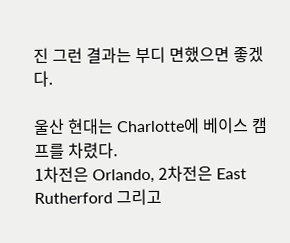진 그런 결과는 부디 면했으면 좋겠다.

울산 현대는 Charlotte에 베이스 캠프를 차렸다.
1차전은 Orlando, 2차전은 East Rutherford 그리고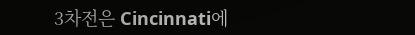3차전은 Cincinnati에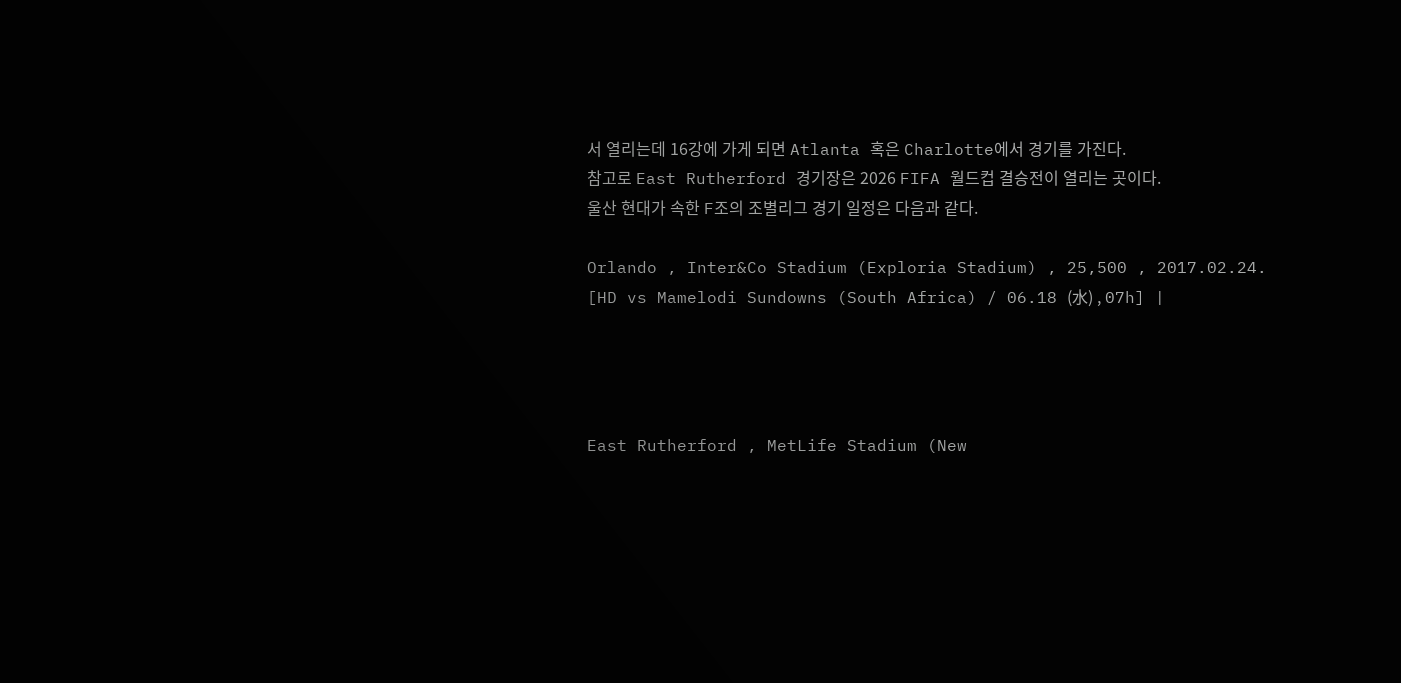서 열리는데 16강에 가게 되면 Atlanta 혹은 Charlotte에서 경기를 가진다.
참고로 East Rutherford 경기장은 2026 FIFA 월드컵 결승전이 열리는 곳이다.
울산 현대가 속한 F조의 조별리그 경기 일정은 다음과 같다.

Orlando , Inter&Co Stadium (Exploria Stadium) , 25,500 , 2017.02.24. [HD vs Mamelodi Sundowns (South Africa) / 06.18 (水) , 07h] |




East Rutherford , MetLife Stadium (New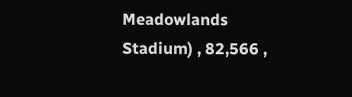Meadowlands Stadium) , 82,566 ,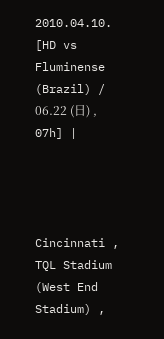2010.04.10. [HD vs Fluminense (Brazil) / 06.22 (日) , 07h] |




Cincinnati , TQL Stadium (West End Stadium) ,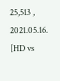25,513 , 2021.05.16. [HD vs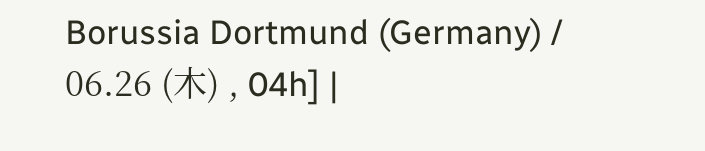Borussia Dortmund (Germany) / 06.26 (木) , 04h] |